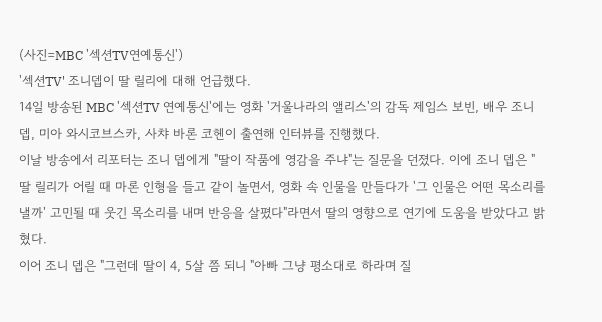(사진=MBC '섹션TV연예통신')
'섹션TV' 조니뎁이 딸 릴리에 대해 언급했다.
14일 방송된 MBC '섹션TV 연예통신'에는 영화 '거울나라의 앨리스'의 감독 제임스 보빈, 배우 조니 뎁, 미아 와시코브스카, 사챠 바론 코헨이 출연해 인터뷰를 진행했다.
이날 방송에서 리포터는 조니 뎁에게 "딸이 작품에 영감을 주냐"는 질문을 던졌다. 이에 조니 뎁은 "딸 릴리가 어릴 때 마론 인형을 들고 같이 놀면서, 영화 속 인물을 만들다가 '그 인물은 어떤 목소리를 낼까' 고민될 때 웃긴 목소리를 내며 반응을 살폈다"라면서 딸의 영향으로 연기에 도움을 받았다고 밝혔다.
이어 조니 뎁은 "그런데 딸이 4, 5살 쯤 되니 "아빠 그냥 평소대로 하라며 질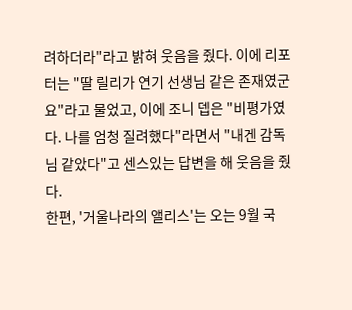려하더라"라고 밝혀 웃음을 줬다. 이에 리포터는 "딸 릴리가 연기 선생님 같은 존재였군요"라고 물었고, 이에 조니 뎁은 "비평가였다. 나를 엄청 질려했다"라면서 "내겐 감독님 같았다"고 센스있는 답변을 해 웃음을 줬다.
한편, '거울나라의 앨리스'는 오는 9월 국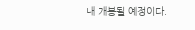내 개봉될 예정이다.